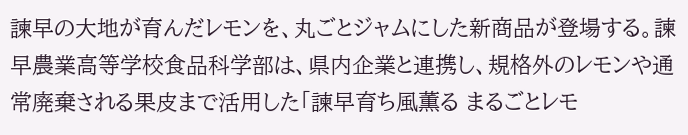諫早の大地が育んだレモンを、丸ごとジャムにした新商品が登場する。諫早農業高等学校食品科学部は、県内企業と連携し、規格外のレモンや通常廃棄される果皮まで活用した「諫早育ち風薫る まるごとレモ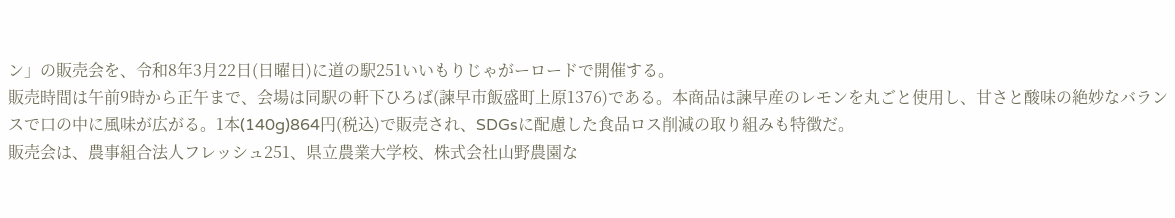ン」の販売会を、令和8年3月22日(日曜日)に道の駅251いいもりじゃがーロードで開催する。
販売時間は午前9時から正午まで、会場は同駅の軒下ひろば(諫早市飯盛町上原1376)である。本商品は諫早産のレモンを丸ごと使用し、甘さと酸味の絶妙なバランスで口の中に風味が広がる。1本(140g)864円(税込)で販売され、SDGsに配慮した食品ロス削減の取り組みも特徴だ。
販売会は、農事組合法人フレッシュ251、県立農業大学校、株式会社山野農園な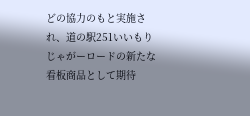どの協力のもと実施され、道の駅251いいもりじゃがーロードの新たな看板商品として期待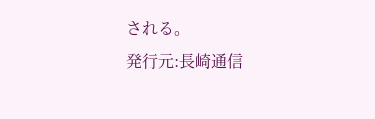される。
発行元:長崎通信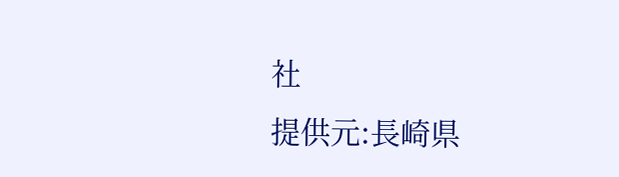社
提供元:長崎県